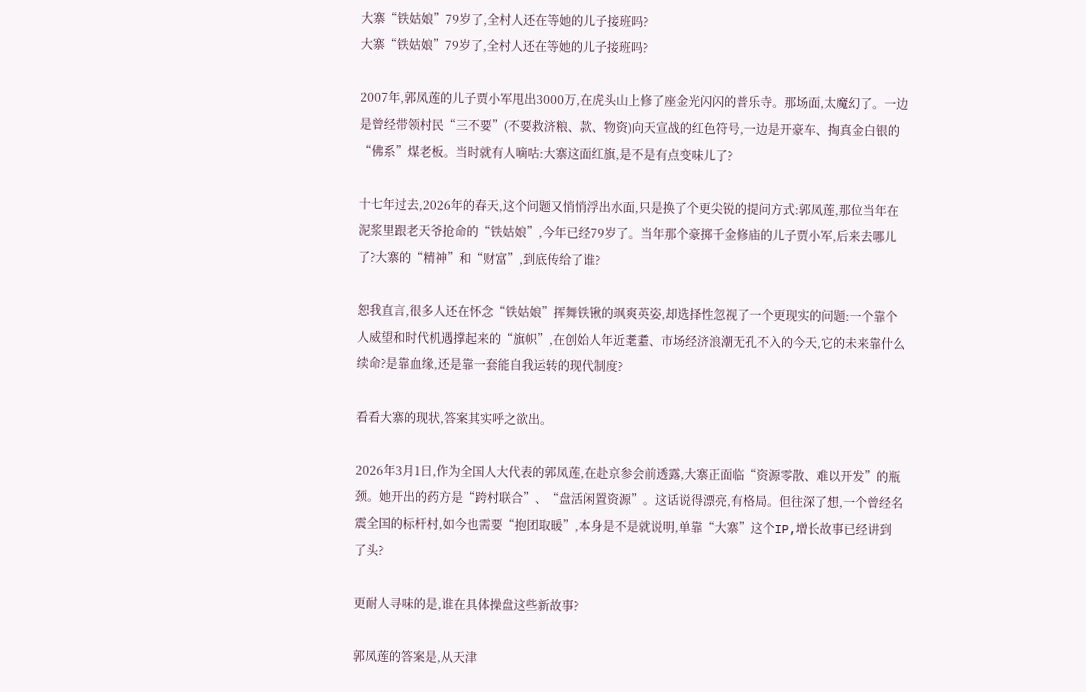大寨“铁姑娘”79岁了,全村人还在等她的儿子接班吗?
大寨“铁姑娘”79岁了,全村人还在等她的儿子接班吗?

2007年,郭凤莲的儿子贾小军甩出3000万,在虎头山上修了座金光闪闪的普乐寺。那场面,太魔幻了。一边是曾经带领村民“三不要”(不要救济粮、款、物资)向天宣战的红色符号,一边是开豪车、掏真金白银的“佛系”煤老板。当时就有人嘀咕:大寨这面红旗,是不是有点变味儿了?

十七年过去,2026年的春天,这个问题又悄悄浮出水面,只是换了个更尖锐的提问方式:郭凤莲,那位当年在泥浆里跟老天爷抢命的“铁姑娘”,今年已经79岁了。当年那个豪掷千金修庙的儿子贾小军,后来去哪儿了?大寨的“精神”和“财富”,到底传给了谁?

恕我直言,很多人还在怀念“铁姑娘”挥舞铁锹的飒爽英姿,却选择性忽视了一个更现实的问题:一个靠个人威望和时代机遇撑起来的“旗帜”,在创始人年近耄耋、市场经济浪潮无孔不入的今天,它的未来靠什么续命?是靠血缘,还是靠一套能自我运转的现代制度?

看看大寨的现状,答案其实呼之欲出。

2026年3月1日,作为全国人大代表的郭凤莲,在赴京参会前透露,大寨正面临“资源零散、难以开发”的瓶颈。她开出的药方是“跨村联合”、“盘活闲置资源”。这话说得漂亮,有格局。但往深了想,一个曾经名震全国的标杆村,如今也需要“抱团取暖”,本身是不是就说明,单靠“大寨”这个IP,增长故事已经讲到了头?

更耐人寻味的是,谁在具体操盘这些新故事?

郭凤莲的答案是,从天津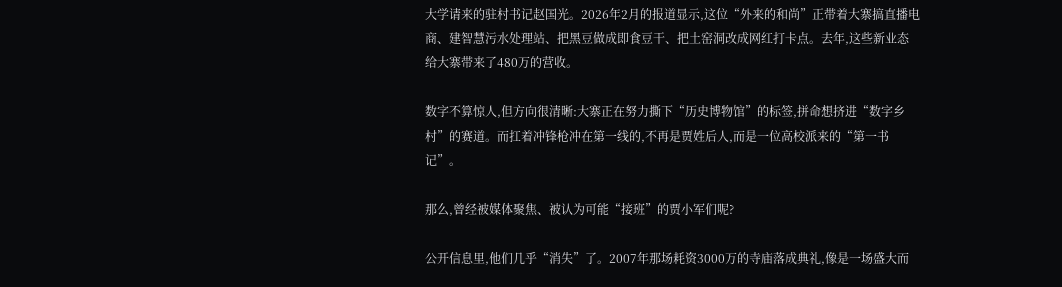大学请来的驻村书记赵国光。2026年2月的报道显示,这位“外来的和尚”正带着大寨搞直播电商、建智慧污水处理站、把黑豆做成即食豆干、把土窑洞改成网红打卡点。去年,这些新业态给大寨带来了480万的营收。

数字不算惊人,但方向很清晰:大寨正在努力撕下“历史博物馆”的标签,拼命想挤进“数字乡村”的赛道。而扛着冲锋枪冲在第一线的,不再是贾姓后人,而是一位高校派来的“第一书记”。

那么,曾经被媒体聚焦、被认为可能“接班”的贾小军们呢?

公开信息里,他们几乎“消失”了。2007年那场耗资3000万的寺庙落成典礼,像是一场盛大而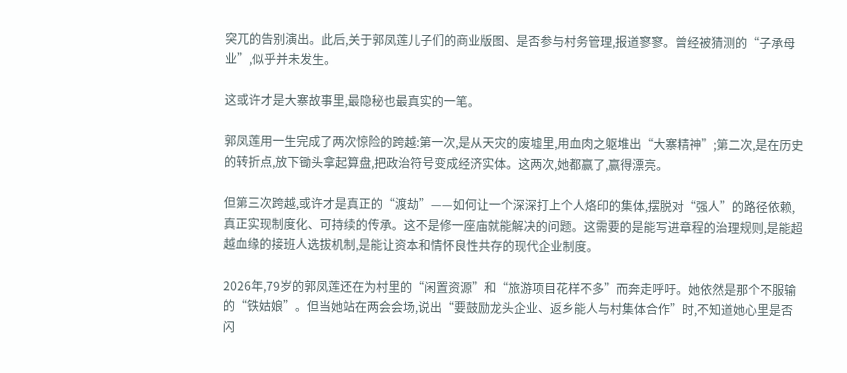突兀的告别演出。此后,关于郭凤莲儿子们的商业版图、是否参与村务管理,报道寥寥。曾经被猜测的“子承母业”,似乎并未发生。

这或许才是大寨故事里,最隐秘也最真实的一笔。

郭凤莲用一生完成了两次惊险的跨越:第一次,是从天灾的废墟里,用血肉之躯堆出“大寨精神”;第二次,是在历史的转折点,放下锄头拿起算盘,把政治符号变成经济实体。这两次,她都赢了,赢得漂亮。

但第三次跨越,或许才是真正的“渡劫”——如何让一个深深打上个人烙印的集体,摆脱对“强人”的路径依赖,真正实现制度化、可持续的传承。这不是修一座庙就能解决的问题。这需要的是能写进章程的治理规则,是能超越血缘的接班人选拔机制,是能让资本和情怀良性共存的现代企业制度。

2026年,79岁的郭凤莲还在为村里的“闲置资源”和“旅游项目花样不多”而奔走呼吁。她依然是那个不服输的“铁姑娘”。但当她站在两会会场,说出“要鼓励龙头企业、返乡能人与村集体合作”时,不知道她心里是否闪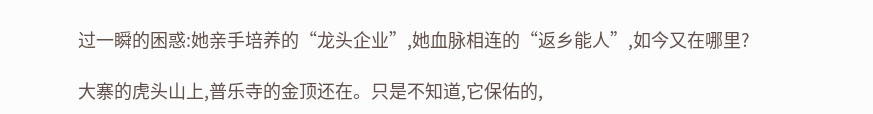过一瞬的困惑:她亲手培养的“龙头企业”,她血脉相连的“返乡能人”,如今又在哪里?

大寨的虎头山上,普乐寺的金顶还在。只是不知道,它保佑的,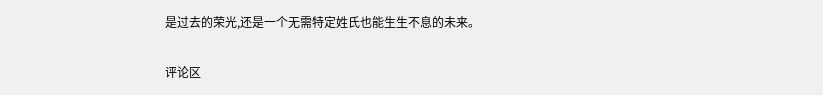是过去的荣光,还是一个无需特定姓氏也能生生不息的未来。

评论区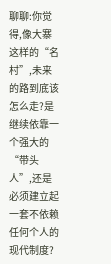聊聊:你觉得,像大寨这样的“名村”,未来的路到底该怎么走?是继续依靠一个强大的“带头人”,还是必须建立起一套不依赖任何个人的现代制度?